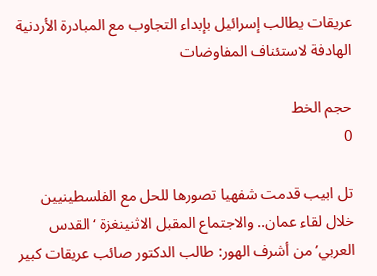عريقات يطالب إسرائيل بإبداء التجاوب مع المبادرة الأردنية الهادفة لاستئناف المفاوضات

حجم الخط
0

تل ابيب قدمت شفهيا تصورها للحل مع الفلسطينيين خلال لقاء عمان.. والاجتماع المقبل الاثنينغزة ‘القدس العربي’ من أشرف الهور: طالب الدكتور صائب عريقات كبير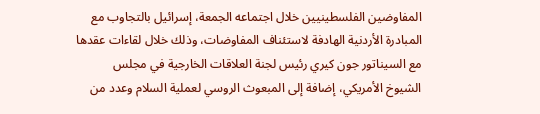المفاوضين الفلسطينيين خلال اجتماعه الجمعة، إسرائيل بالتجاوب مع المبادرة الأردنية الهادفة لاستئناف المفاوضات، وذلك خلال لقاءات عقدها مع السيناتور جون كيري رئيس لجنة العلاقات الخارجية في مجلس الشيوخ الأمريكي، إضافة إلى المبعوث الروسي لعملية السلام وعدد من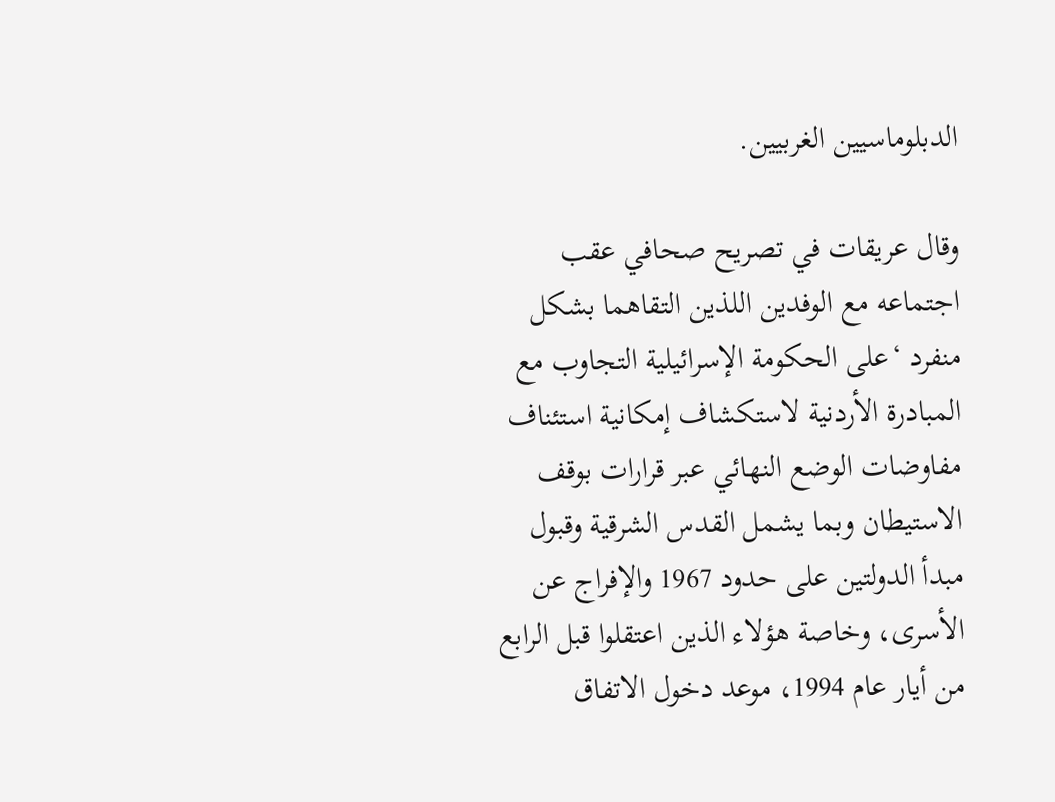الدبلوماسيين الغربيين.

وقال عريقات في تصريح صحافي عقب اجتماعه مع الوفدين اللذين التقاهما بشكل منفرد ‘على الحكومة الإسرائيلية التجاوب مع المبادرة الأردنية لاستكشاف إمكانية استئناف مفاوضات الوضع النهائي عبر قرارات بوقف الاستيطان وبما يشمل القدس الشرقية وقبول مبدأ الدولتين على حدود 1967 والإفراج عن الأسرى، وخاصة هؤلاء الذين اعتقلوا قبل الرابع من أيار عام 1994، موعد دخول الاتفاق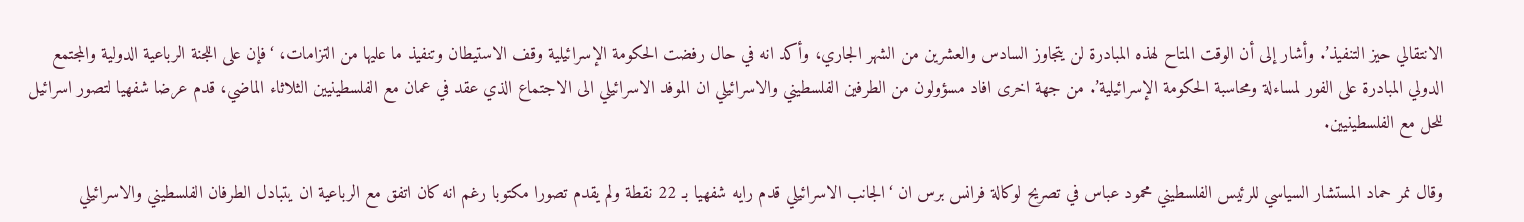الانتقالي حيز التنفيذ’. وأشار إلى أن الوقت المتاح لهذه المبادرة لن يتجاوز السادس والعشرين من الشهر الجاري، وأكد انه في حال رفضت الحكومة الإسرائيلية وقف الاستيطان وتنفيذ ما عليها من التزامات، ‘فإن على اللجنة الرباعية الدولية والمجتمع الدولي المبادرة على الفور لمساءلة ومحاسبة الحكومة الإسرائيلية’. من جهة اخرى افاد مسؤولون من الطرفين الفلسطيني والاسرائيلي ان الموفد الاسرائيلي الى الاجتماع الذي عقد في عمان مع الفلسطينيين الثلاثاء الماضي، قدم عرضا شفهيا لتصور اسرائيل للحل مع الفلسطينيين.

وقال نمر حماد المستشار السياسي للرئيس الفلسطيني محمود عباس في تصريح لوكالة فرانس برس ان ‘الجانب الاسرائيلي قدم رايه شفهيا بـ 22 نقطة ولم يقدم تصورا مكتوبا رغم انه كان اتفق مع الرباعية ان يتبادل الطرفان الفلسطيني والاسرائيلي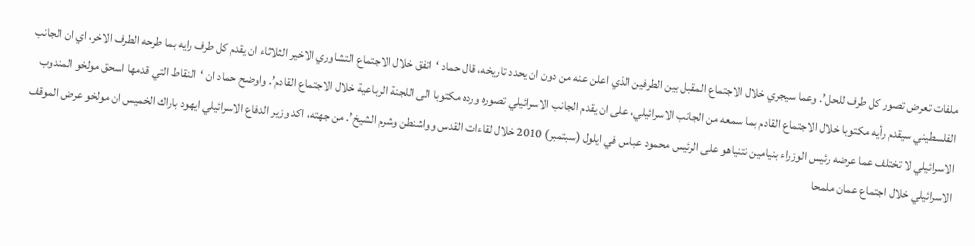ملفات تعرض تصور كل طرف للحل’. وعما سيجري خلال الاجتماع المقبل بين الطرفين الذي اعلن عنه من دون ان يحدد تاريخه، قال حماد ‘اتفق خلال الاجتماع التشاوري الاخير الثلاثاء ان يقدم كل طرف رايه بما طرحه الطرف الاخر، اي ان الجانب الفلسطيني سيقدم رأيه مكتوبا خلال الاجتماع القادم بما سمعه من الجانب الاسرائيلي، على ان يقدم الجانب الاسرائيلي تصوره ورده مكتوبا الى اللجنة الرباعية خلال الاجتماع القادم’. واوضح حماد ان ‘النقاط التي قدمها اسحق مولخو المندوب الاسرائيلي لا تختلف عما عرضه رئيس الوزراء بنيامين نتنياهو على الرئيس محمود عباس في ايلول (سبتمبر) 2010 خلال لقاءات القدس وواشنطن وشرم الشيخ’. من جهته، اكد وزير الدفاع الاسرائيلي ايهود باراك الخميس ان مولخو عرض الموقف الاسرائيلي خلال اجتماع عمان ملمحا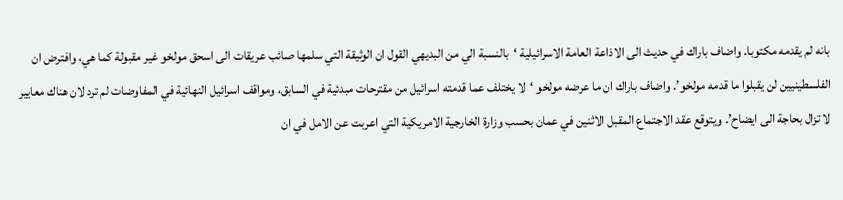بانه لم يقدمه مكتوبا. واضاف باراك في حديث الى الاذاعة العامة الاسرائيلية ‘بالنسبة الي من البديهي القول ان الوثيقة التي سلمها صائب عريقات الى اسحق مولخو غير مقبولة كما هي، وافترض ان الفلسطينيين لن يقبلوا ما قدمه مولخو’. واضاف باراك ان ما عرضه مولخو ‘لا يختلف عما قدمته اسرائيل من مقترحات مبدئية في السابق، ومواقف اسرائيل النهائية في المفاوضات لم ترد لان هناك معايير لا تزال بحاجة الى ايضاح’. ويتوقع عقد الاجتماع المقبل الاثنين في عمان بحسب وزارة الخارجية الامريكية التي اعربت عن الامل في ان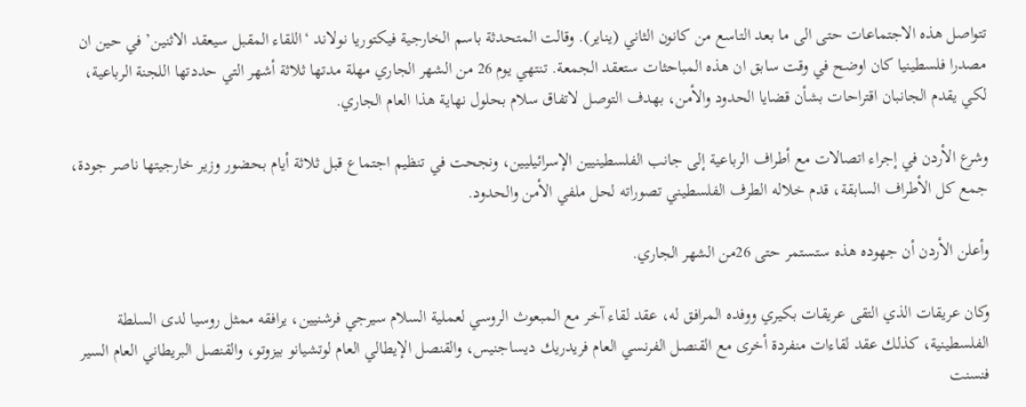تتواصل هذه الاجتماعات حتى الى ما بعد التاسع من كانون الثاني (يناير). وقالت المتحدثة باسم الخارجية فيكتوريا نولاند ‘اللقاء المقبل سيعقد الاثنين’ في حين ان مصدرا فلسطينيا كان اوضح في وقت سابق ان هذه المباحثات ستعقد الجمعة. تنتهي يوم 26 من الشهر الجاري مهلة مدتها ثلاثة أشهر التي حددتها اللجنة الرباعية، لكي يقدم الجانبان اقتراحات بشأن قضايا الحدود والأمن، بهدف التوصل لاتفاق سلام بحلول نهاية هذا العام الجاري.

وشرع الأردن في إجراء اتصالات مع أطراف الرباعية إلى جانب الفلسطينيين الإسرائيليين، ونجحت في تنظيم اجتماع قبل ثلاثة أيام بحضور وزير خارجيتها ناصر جودة، جمع كل الأطراف السابقة، قدم خلاله الطرف الفلسطيني تصوراته لحل ملفي الأمن والحدود.

وأعلن الأردن أن جهوده هذه ستستمر حتى 26من الشهر الجاري.

وكان عريقات الذي التقى عريقات بكيري ووفده المرافق له، عقد لقاء آخر مع المبعوث الروسي لعملية السلام سيرجي فرشنيين، يرافقه ممثل روسيا لدى السلطة الفلسطينية، كذلك عقد لقاءات منفردة أخرى مع القنصل الفرنسي العام فريدريك ديساجنيس، والقنصل الإيطالي العام لوتشيانو بيزوتو، والقنصل البريطاني العام السير فنسنت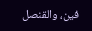فين، والقنصل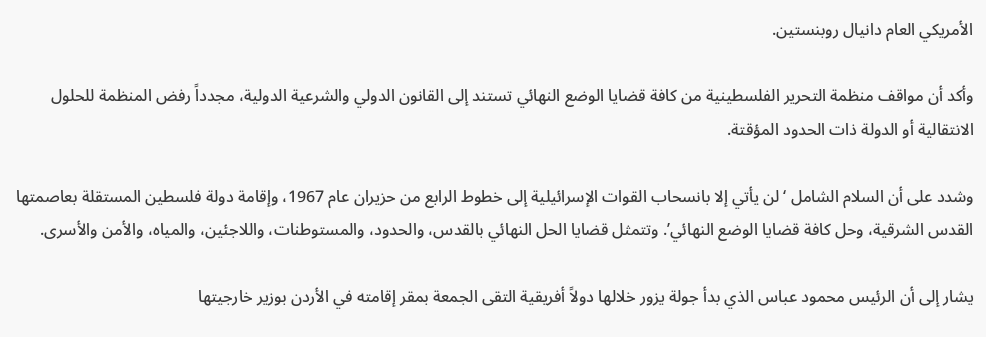الأمريكي العام دانيال روبنستين.

وأكد أن مواقف منظمة التحرير الفلسطينية من كافة قضايا الوضع النهائي تستند إلى القانون الدولي والشرعية الدولية، مجدداً رفض المنظمة للحلول الانتقالية أو الدولة ذات الحدود المؤقتة.

وشدد على أن السلام الشامل ‘لن يأتي إلا بانسحاب القوات الإسرائيلية إلى خطوط الرابع من حزيران عام 1967، وإقامة دولة فلسطين المستقلة بعاصمتها القدس الشرقية، وحل كافة قضايا الوضع النهائي’. وتتمثل قضايا الحل النهائي بالقدس، والحدود، والمستوطنات، واللاجئين، والمياه، والأمن والأسرى.

يشار إلى أن الرئيس محمود عباس الذي بدأ جولة يزور خلالها دولاً أفريقية التقى الجمعة بمقر إقامته في الأردن بوزير خارجيتها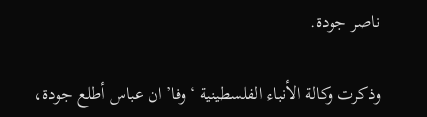ناصر جودة.

وذكرت وكالة الأنباء الفلسطينية ‘وفا’ ان عباس أطلع جودة،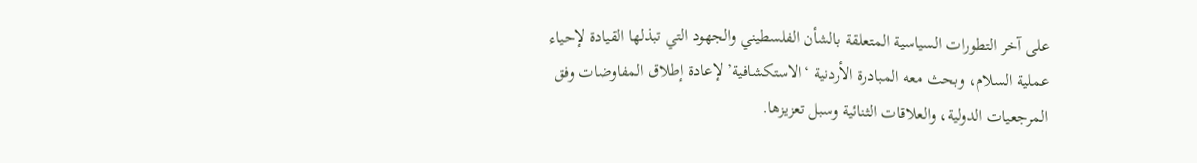على آخر التطورات السياسية المتعلقة بالشأن الفلسطيني والجهود التي تبذلها القيادة لإحياء عملية السلام، وبحث معه المبادرة الأردنية ‘الاستكشافية’ لإعادة إطلاق المفاوضات وفق المرجعيات الدولية، والعلاقات الثنائية وسبل تعزيزها.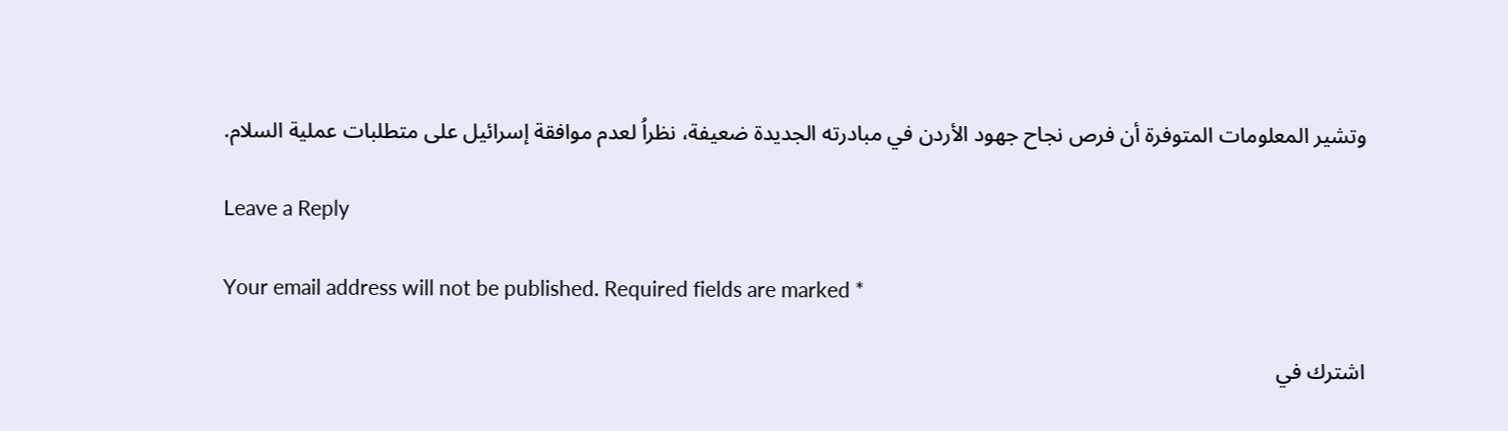وتشير المعلومات المتوفرة أن فرص نجاح جهود الأردن في مبادرته الجديدة ضعيفة، نظراُ لعدم موافقة إسرائيل على متطلبات عملية السلام.

Leave a Reply

Your email address will not be published. Required fields are marked *

اشترك في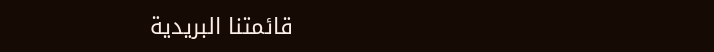قائمتنا البريدية